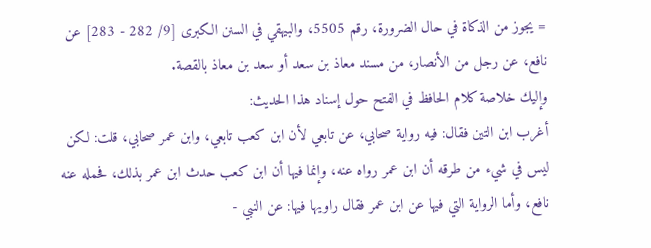= يجوز من الذكاة في حال الضرورة، رقم 5505، والبيهقي في السنن الكبرى [9/ 282 - 283] عن نافع، عن رجل من الأنصار، من مسند معاذ بن سعد أو سعد بن معاذ بالقصة.
وإليك خلاصة كلام الحافظ في الفتح حول إسناد هذا الحديث:
أغرب ابن التين فقال: فيه رواية صحابي، عن تابعي لأن ابن كعب تابعي، وابن عمر صحابي، قلت: لكن ليس في شيء من طرقه أن ابن عمر رواه عنه، وإنما فيها أن ابن كعب حدث ابن عمر بذلك، فحمله عنه نافع، وأما الرواية التي فيها عن ابن عمر فقال راويها فيها: عن النبي -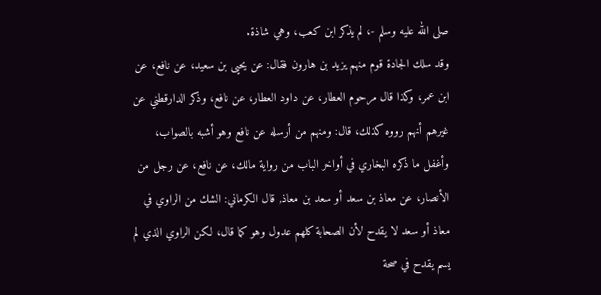صلى الله عليه وسلم -، لم يذكر ابن كعب، وهي شاذة.
وقد سلك الجادة قوم منهم يزيد بن هارون فقال: عن يحيى بن سعيد، عن نافع، عن ابن عمر، وكذا قال مرحوم العطار، عن داود العطار، عن نافع، وذكر الدارقطني عن غيرهم أنهم رووه كذلك، قال: ومنهم من أرسله عن نافع وهو أشبه بالصواب، وأغفل ما ذكره البخاري في أواخر الباب من رواية مالك، عن نافع، عن رجل من الأنصار، عن معاذ بن سعد أو سعد بن معاذ, قال الكرماني: الشك من الراوي في معاذ أو سعد لا يقدح لأن الصحابة كلهم عدول وهو كما قال، لكن الراوي الذي لم يسم يقدح في صحة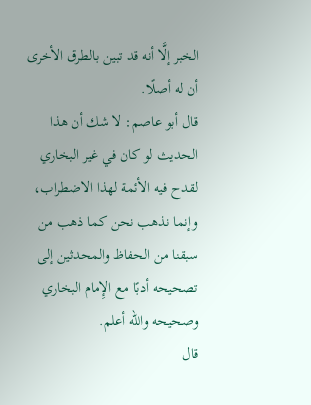الخبر إلَّا أنه قد تبين بالطرق الأخرى أن له أصلًا.
قال أبو عاصم: لا شك أن هذا الحديث لو كان في غير البخاري لقدح فيه الأئمة لهذا الاضطراب، وإنما نذهب نحن كما ذهب من سبقنا من الحفاظ والمحدثين إلى تصحيحه أدبًا مع الإِمام البخاري وصحيحه والله أعلم.
قال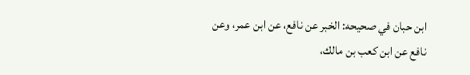ابن حبان في صحيحه: الخبر عن نافع، عن ابن عمر، وعن نافع عن ابن كعب بن مالك،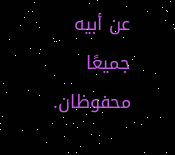عن أبيه جميعًا محفوظان.